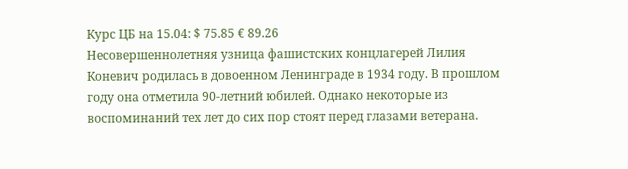Курс ЦБ на 15.04: $ 75.85 € 89.26
Несовершеннолетняя узница фашистских концлагерей Лилия Коневич родилась в довоенном Ленинграде в 1934 году. В прошлом году она отметила 90-летний юбилей. Однако некоторые из воспоминаний тех лет до сих пор стоят перед глазами ветерана.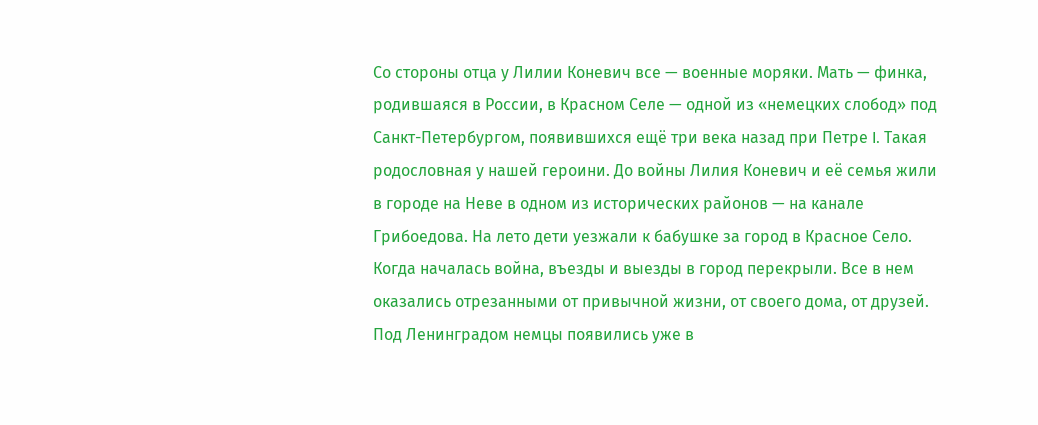Со стороны отца у Лилии Коневич все — военные моряки. Мать — финка, родившаяся в России, в Красном Селе — одной из «немецких слобод» под Санкт-Петербургом, появившихся ещё три века назад при Петре I. Такая родословная у нашей героини. До войны Лилия Коневич и её семья жили в городе на Неве в одном из исторических районов — на канале Грибоедова. На лето дети уезжали к бабушке за город в Красное Село.
Когда началась война, въезды и выезды в город перекрыли. Все в нем оказались отрезанными от привычной жизни, от своего дома, от друзей. Под Ленинградом немцы появились уже в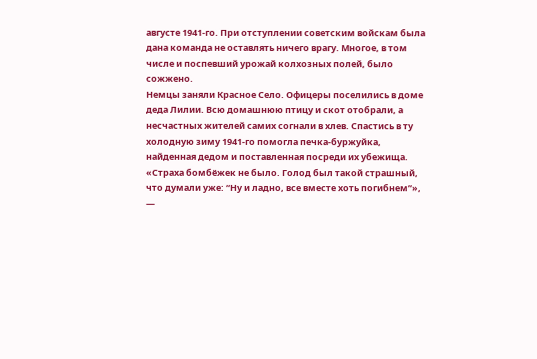августе 1941-го. При отступлении советским войскам была дана команда не оставлять ничего врагу. Многое, в том числе и поспевший урожай колхозных полей, было сожжено.
Немцы заняли Красное Село. Офицеры поселились в доме деда Лилии. Всю домашнюю птицу и скот отобрали, а несчастных жителей самих согнали в хлев. Спастись в ту холодную зиму 1941-го помогла печка-буржуйка, найденная дедом и поставленная посреди их убежища.
«Страха бомбёжек не было. Голод был такой страшный, что думали уже: “Ну и ладно, все вместе хоть погибнем”», —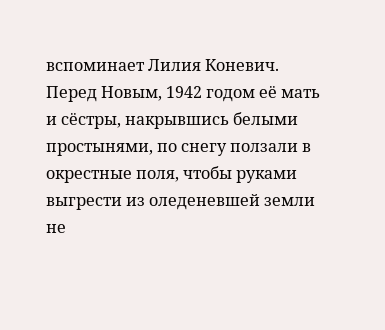вспоминает Лилия Коневич.
Перед Новым, 1942 годом её мать и сёстры, накрывшись белыми простынями, по снегу ползали в окрестные поля, чтобы руками выгрести из оледеневшей земли не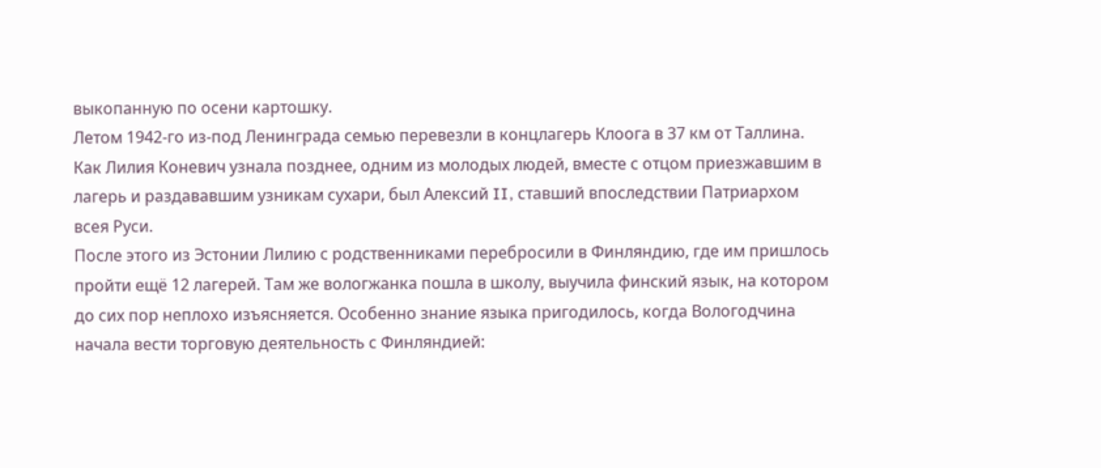выкопанную по осени картошку.
Летом 1942-го из-под Ленинграда семью перевезли в концлагерь Клоога в 37 км от Таллина. Как Лилия Коневич узнала позднее, одним из молодых людей, вместе с отцом приезжавшим в лагерь и раздававшим узникам сухари, был Алексий II, ставший впоследствии Патриархом всея Руси.
После этого из Эстонии Лилию с родственниками перебросили в Финляндию, где им пришлось пройти ещё 12 лагерей. Там же вологжанка пошла в школу, выучила финский язык, на котором до сих пор неплохо изъясняется. Особенно знание языка пригодилось, когда Вологодчина начала вести торговую деятельность с Финляндией: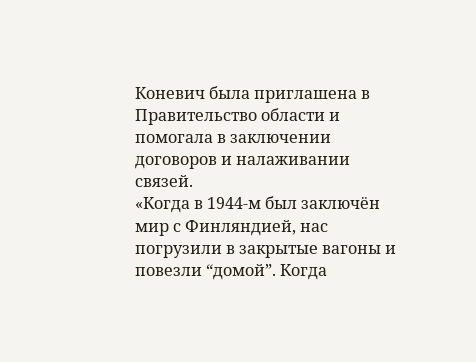Коневич была приглашена в Правительство области и помогала в заключении договоров и налаживании связей.
«Когда в 1944-м был заключён мир с Финляндией, нас погрузили в закрытые вагоны и повезли “домой”. Когда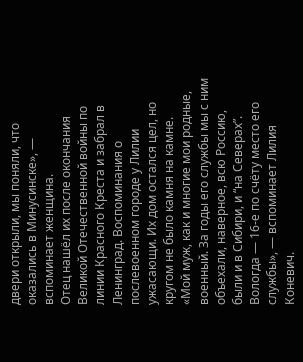двери открыли, мы поняли, что оказались в Минусинске», — вспоминает женщина.
Отец нашёл их после окончания Великой Отечественной войны по линии Красного Креста и забрал в Ленинград. Воспоминания о послевоенном городе у Лилии ужасающи. Их дом остался цел, но кругом не было камня на камне.
«Мой муж, как и многие мои родные, военный. За годы его службы мы с ним объехали, наверное, всю Россию, были и в Сибири, и “на Северах”. Вологда — 16-е по счёту место его службы», — вспоминает Лилия Коневич.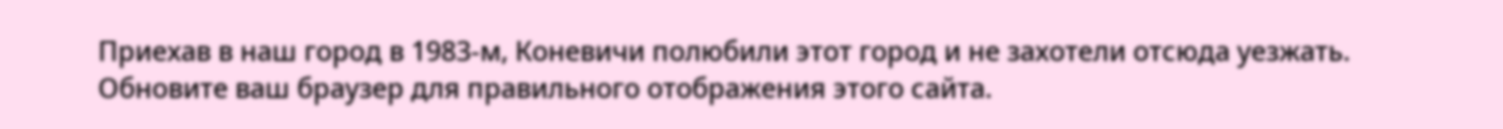Приехав в наш город в 1983-м, Коневичи полюбили этот город и не захотели отсюда уезжать.
Обновите ваш браузер для правильного отображения этого сайта.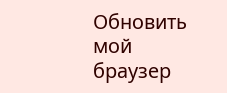Обновить мой браузер